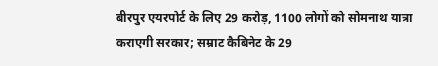बीरपुर एयरपोर्ट के लिए 29 करोड़, 1100 लोगों को सोमनाथ यात्रा कराएगी सरकार; सम्राट कैबिनेट के 29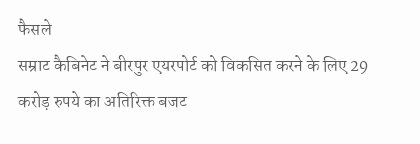फैसले
सम्राट कैबिनेट ने बीरपुर एयरपोर्ट को विकसित करने के लिए 29 करोड़ रुपये का अतिरिक्त बजट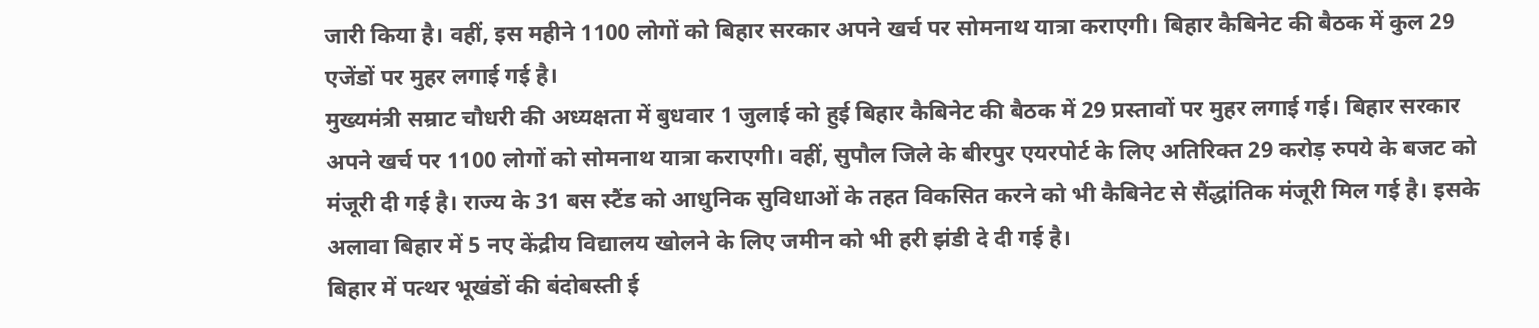जारी किया है। वहीं, इस महीने 1100 लोगों को बिहार सरकार अपने खर्च पर सोमनाथ यात्रा कराएगी। बिहार कैबिनेट की बैठक में कुल 29 एजेंडों पर मुहर लगाई गई है।
मुख्यमंत्री सम्राट चौधरी की अध्यक्षता में बुधवार 1 जुलाई को हुई बिहार कैबिनेट की बैठक में 29 प्रस्तावों पर मुहर लगाई गई। बिहार सरकार अपने खर्च पर 1100 लोगों को सोमनाथ यात्रा कराएगी। वहीं, सुपौल जिले के बीरपुर एयरपोर्ट के लिए अतिरिक्त 29 करोड़ रुपये के बजट को मंजूरी दी गई है। राज्य के 31 बस स्टैंड को आधुनिक सुविधाओं के तहत विकसित करने को भी कैबिनेट से सैंद्धांतिक मंजूरी मिल गई है। इसके अलावा बिहार में 5 नए केंद्रीय विद्यालय खोलने के लिए जमीन को भी हरी झंडी दे दी गई है।
बिहार में पत्थर भूखंडों की बंदोबस्ती ई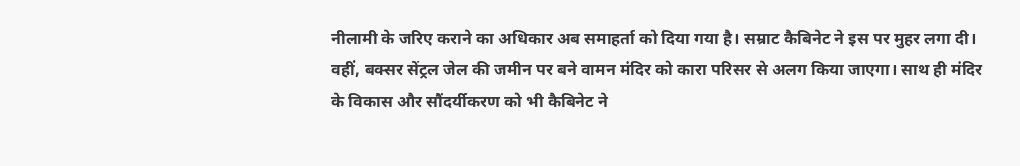नीलामी के जरिए कराने का अधिकार अब समाहर्ता को दिया गया है। सम्राट कैबिनेट ने इस पर मुहर लगा दी। वहीं, बक्सर सेंट्रल जेल की जमीन पर बने वामन मंदिर को कारा परिसर से अलग किया जाएगा। साथ ही मंदिर के विकास और सौंदर्यीकरण को भी कैबिनेट ने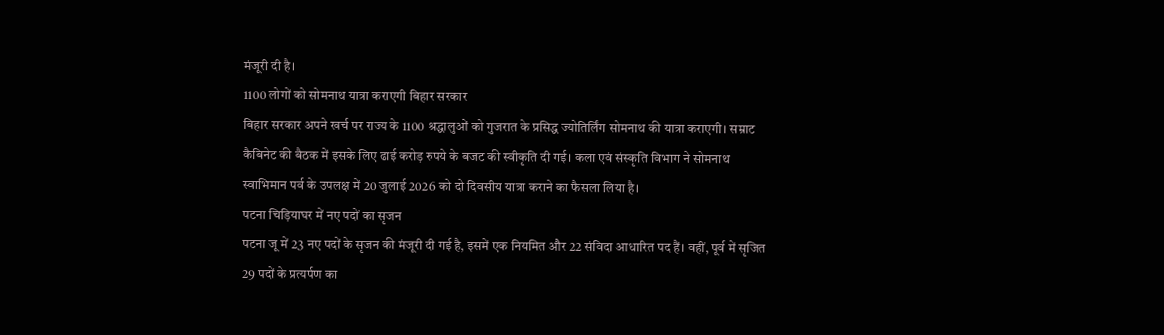मंजूरी दी है।
1100 लोगों को सोमनाथ यात्रा कराएगी बिहार सरकार
बिहार सरकार अपने खर्च पर राज्य के 1100 श्रद्धालुओं को गुजरात के प्रसिद्ध ज्योतिर्लिंग सोमनाथ की यात्रा कराएगी। सम्राट कैबिनेट की बैठक में इसके लिए ढाई करोड़ रुपये के बजट की स्वीकृति दी गई। कला एवं संस्कृति विभाग ने सोमनाथ स्वाभिमान पर्व के उपलक्ष में 20 जुलाई 2026 को दो दिवसीय यात्रा कराने का फैसला लिया है।
पटना चिड़ियाघर में नए पदों का सृजन
पटना जू में 23 नए पदों के सृजन की मंजूरी दी गई है, इसमें एक नियमित और 22 संविदा आधारित पद हैं। वहीं, पूर्व में सृजित 29 पदों के प्रत्यर्पण का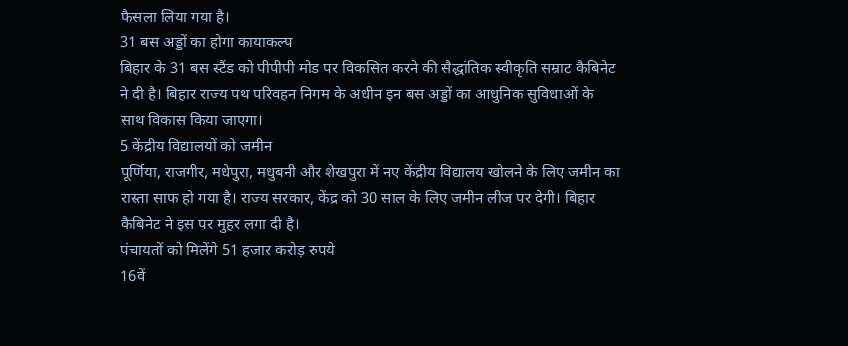फैसला लिया गया है।
31 बस अड्डों का होगा कायाकल्प
बिहार के 31 बस स्टैंड को पीपीपी मोड पर विकसित करने की सैद्धांतिक स्वीकृति सम्राट कैबिनेट ने दी है। बिहार राज्य पथ परिवहन निगम के अधीन इन बस अड्डों का आधुनिक सुविधाओं के साथ विकास किया जाएगा।
5 केंद्रीय विद्यालयों को जमीन
पूर्णिया, राजगीर, मधेपुरा, मधुबनी और शेखपुरा में नए केंद्रीय विद्यालय खोलने के लिए जमीन का रास्ता साफ हो गया है। राज्य सरकार, केंद्र को 30 साल के लिए जमीन लीज पर देगी। बिहार कैबिनेट ने इस पर मुहर लगा दी है।
पंचायतों को मिलेंगे 51 हजार करोड़ रुपये
16वें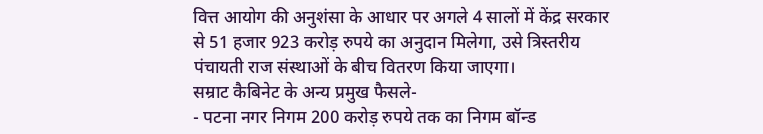वित्त आयोग की अनुशंसा के आधार पर अगले 4 सालों में केंद्र सरकार से 51 हजार 923 करोड़ रुपये का अनुदान मिलेगा, उसे त्रिस्तरीय पंचायती राज संस्थाओं के बीच वितरण किया जाएगा।
सम्राट कैबिनेट के अन्य प्रमुख फैसले-
- पटना नगर निगम 200 करोड़ रुपये तक का निगम बॉन्ड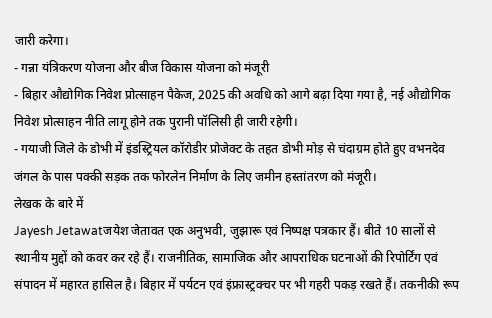जारी करेगा।
- गन्ना यंत्रिकरण योजना और बीज विकास योजना को मंजूरी
- बिहार औद्योगिक निवेश प्रोत्साहन पैकेज, 2025 की अवधि को आगे बढ़ा दिया गया है, नई औद्योगिक निवेश प्रोत्साहन नीति लागू होने तक पुरानी पॉलिसी ही जारी रहेगी।
- गयाजी जिले के डोभी में इंडस्ट्रियल कॉरोडीर प्रोजेक्ट के तहत डोभी मोड़ से चंदाग्रम होते हुए वभनदेव जंगल के पास पक्की सड़क तक फोरलेन निर्माण के लिए जमीन हस्तांतरण को मंजूरी।
लेखक के बारे में
Jayesh Jetawatजयेश जेतावत एक अनुभवी, जुझारू एवं निष्पक्ष पत्रकार हैं। बीते 10 सालों से स्थानीय मुद्दों को कवर कर रहे हैं। राजनीतिक, सामाजिक और आपराधिक घटनाओं की रिपोर्टिंग एवं संपादन में महारत हासिल है। बिहार में पर्यटन एवं इंफ्रास्ट्रक्चर पर भी गहरी पकड़ रखते हैं। तकनीकी रूप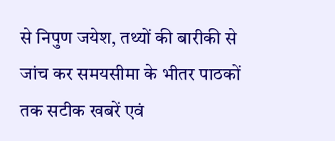से निपुण जयेश, तथ्यों की बारीकी से जांच कर समयसीमा के भीतर पाठकों तक सटीक खबरें एवं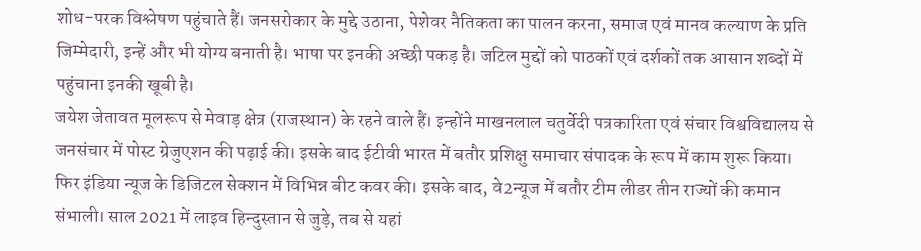शोध-परक विश्लेषण पहुंचाते हैं। जनसरोकार के मुद्दे उठाना, पेशेवर नैतिकता का पालन करना, समाज एवं मानव कल्याण के प्रति जिम्मेदारी, इन्हें और भी योग्य बनाती है। भाषा पर इनकी अच्छी पकड़ है। जटिल मुद्दों को पाठकों एवं दर्शकों तक आसान शब्दों में पहुंचाना इनकी खूबी है।
जयेश जेतावत मूलरूप से मेवाड़ क्षेत्र (राजस्थान) के रहने वाले हैं। इन्होंने माखनलाल चतुर्वेदी पत्रकारिता एवं संचार विश्वविद्यालय से जनसंचार में पोस्ट ग्रेजुएशन की पढ़ाई की। इसके बाद ईटीवी भारत में बतौर प्रशिक्षु समाचार संपादक के रूप में काम शुरू किया। फिर इंडिया न्यूज के डिजिटल सेक्शन में विभिन्न बीट कवर की। इसके बाद, वे2न्यूज में बतौर टीम लीडर तीन राज्यों की कमान संभाली। साल 2021 में लाइव हिन्दुस्तान से जुड़े, तब से यहां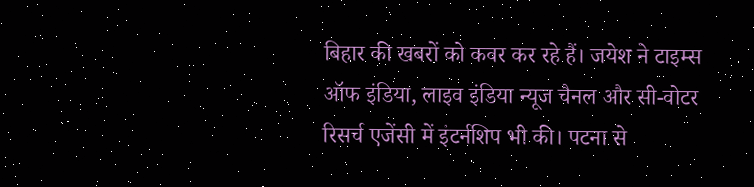बिहार की खबरों को कवर कर रहे हैं। जयेश ने टाइम्स ऑफ इंडिया, लाइव इंडिया न्यूज चैनल और सी-वोटर रिसर्च एजेंसी में इंटर्नशिप भी की। पटना से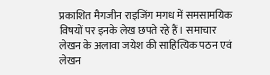प्रकाशित मैगजीन राइजिंग मगध में समसामयिक विषयों पर इनके लेख छपते रहे हैं। समाचार लेखन के अलावा जयेश की साहित्यिक पठन एवं लेखन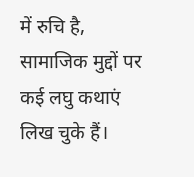में रुचि है, सामाजिक मुद्दों पर कई लघु कथाएं लिख चुके हैं।